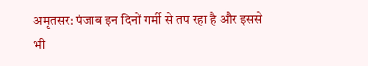अमृतसर: पंजाब इन दिनों गर्मी से तप रहा है और इससे भी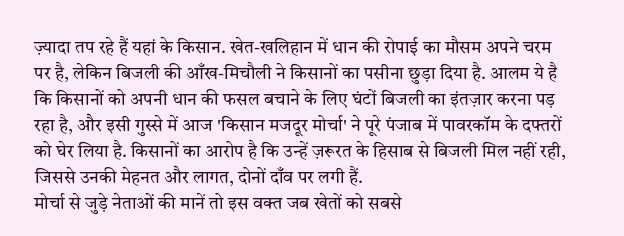ज़्यादा तप रहे हैं यहां के किसान. खेत-खलिहान में धान की रोपाई का मौसम अपने चरम पर है, लेकिन बिजली की आँख-मिचौली ने किसानों का पसीना छुड़ा दिया है. आलम ये है कि किसानों को अपनी धान की फसल बचाने के लिए घंटों बिजली का इंतज़ार करना पड़ रहा है, और इसी गुस्से में आज 'किसान मजदूर मोर्चा' ने पूरे पंजाब में पावरकॉम के दफ्तरों को घेर लिया है. किसानों का आरोप है कि उन्हें ज़रूरत के हिसाब से बिजली मिल नहीं रही, जिससे उनकी मेहनत और लागत, दोनों दाँव पर लगी हैं.
मोर्चा से जुड़े नेताओं की मानें तो इस वक्त जब खेतों को सबसे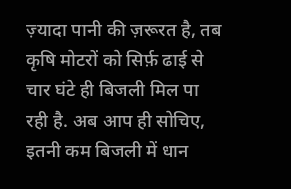ज़्यादा पानी की ज़रूरत है, तब कृषि मोटरों को सिर्फ़ ढाई से चार घंटे ही बिजली मिल पा रही है. अब आप ही सोचिए, इतनी कम बिजली में धान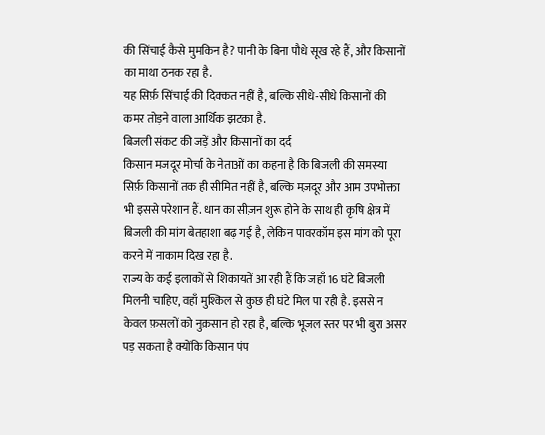की सिंचाई कैसे मुमकिन है? पानी के बिना पौधे सूख रहे हैं, और किसानों का माथा ठनक रहा है.
यह सिर्फ़ सिंचाई की दिक्कत नहीं है, बल्कि सीधे-सीधे किसानों की कमर तोड़ने वाला आर्थिक झटका है.
बिजली संकट की जड़ें और किसानों का दर्द
किसान मजदूर मोर्चा के नेताओं का कहना है कि बिजली की समस्या सिर्फ़ किसानों तक ही सीमित नहीं है, बल्कि मज़दूर और आम उपभोक्ता भी इससे परेशान हैं. धान का सीज़न शुरू होने के साथ ही कृषि क्षेत्र में बिजली की मांग बेतहाशा बढ़ गई है, लेकिन पावरकॉम इस मांग को पूरा करने में नाकाम दिख रहा है.
राज्य के कई इलाकों से शिकायतें आ रही हैं कि जहाँ 16 घंटे बिजली मिलनी चाहिए, वहाँ मुश्किल से कुछ ही घंटे मिल पा रही है. इससे न केवल फ़सलों को नुक़सान हो रहा है, बल्कि भूजल स्तर पर भी बुरा असर पड़ सकता है क्योंकि किसान पंप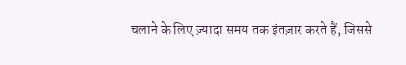चलाने के लिए ज़्यादा समय तक इंतज़ार करते हैं, जिससे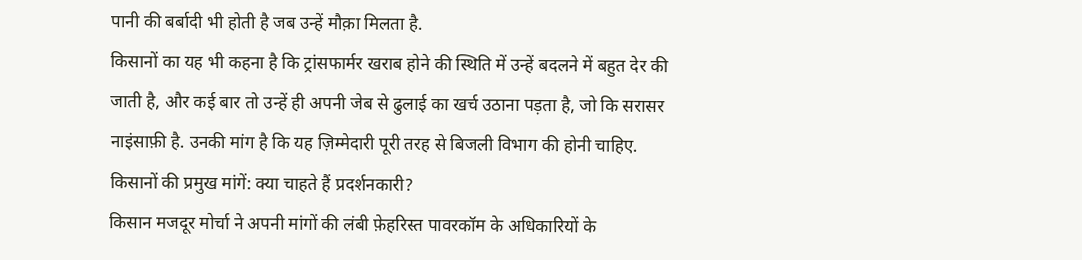पानी की बर्बादी भी होती है जब उन्हें मौक़ा मिलता है.
किसानों का यह भी कहना है कि ट्रांसफार्मर खराब होने की स्थिति में उन्हें बदलने में बहुत देर की जाती है, और कई बार तो उन्हें ही अपनी जेब से ढुलाई का खर्च उठाना पड़ता है, जो कि सरासर नाइंसाफ़ी है. उनकी मांग है कि यह ज़िम्मेदारी पूरी तरह से बिजली विभाग की होनी चाहिए.
किसानों की प्रमुख मांगें: क्या चाहते हैं प्रदर्शनकारी?
किसान मजदूर मोर्चा ने अपनी मांगों की लंबी फ़ेहरिस्त पावरकॉम के अधिकारियों के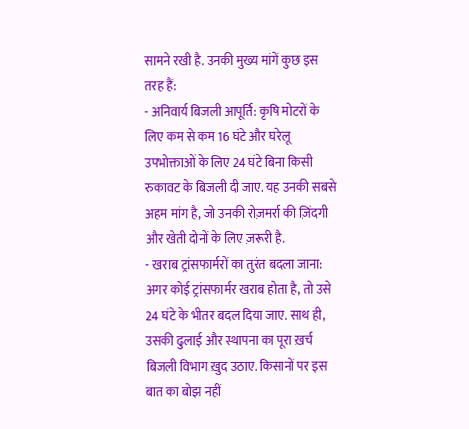सामने रखी है. उनकी मुख्य मांगें कुछ इस तरह हैं:
- अनिवार्य बिजली आपूर्ति: कृषि मोटरों के लिए कम से कम 16 घंटे और घरेलू उपभोक्ताओं के लिए 24 घंटे बिना किसी रुकावट के बिजली दी जाए. यह उनकी सबसे अहम मांग है, जो उनकी रोज़मर्रा की ज़िंदगी और खेती दोनों के लिए ज़रूरी है.
- खराब ट्रांसफार्मरों का तुरंत बदला जाना: अगर कोई ट्रांसफार्मर खराब होता है, तो उसे 24 घंटे के भीतर बदल दिया जाए. साथ ही, उसकी ढुलाई और स्थापना का पूरा ख़र्च बिजली विभाग ख़ुद उठाए. किसानों पर इस बात का बोझ नहीं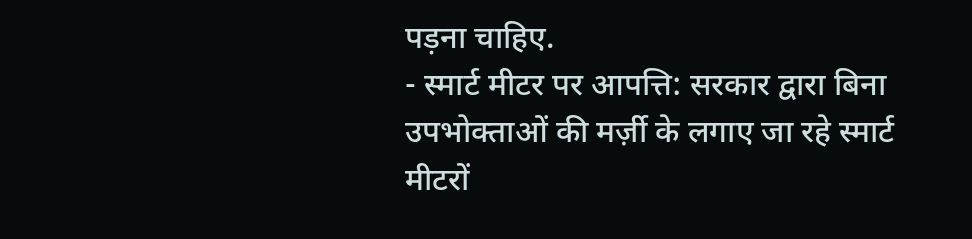पड़ना चाहिए.
- स्मार्ट मीटर पर आपत्ति: सरकार द्वारा बिना उपभोक्ताओं की मर्ज़ी के लगाए जा रहे स्मार्ट मीटरों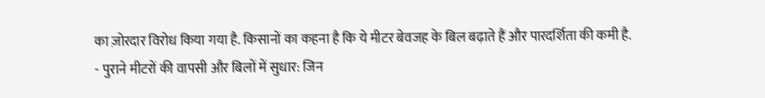का ज़ोरदार विरोध किया गया है. किसानों का कहना है कि ये मीटर बेवजह के बिल बढ़ाते हैं और पारदर्शिता की कमी है.
- पुराने मीटरों की वापसी और बिलों में सुधार: जिन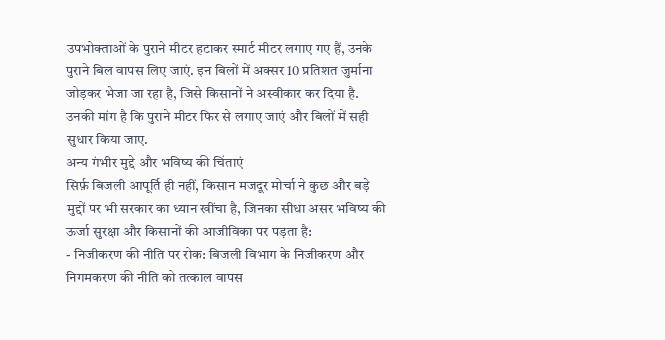उपभोक्ताओं के पुराने मीटर हटाकर स्मार्ट मीटर लगाए गए हैं, उनके पुराने बिल वापस लिए जाएं. इन बिलों में अक्सर 10 प्रतिशत जुर्माना जोड़कर भेजा जा रहा है, जिसे किसानों ने अस्वीकार कर दिया है. उनकी मांग है कि पुराने मीटर फिर से लगाए जाएं और बिलों में सही सुधार किया जाए.
अन्य गंभीर मुद्दे और भविष्य की चिंताएं
सिर्फ़ बिजली आपूर्ति ही नहीं, किसान मजदूर मोर्चा ने कुछ और बड़े मुद्दों पर भी सरकार का ध्यान खींचा है, जिनका सीधा असर भविष्य की ऊर्जा सुरक्षा और किसानों की आजीविका पर पड़ता है:
- निजीकरण की नीति पर रोक: बिजली विभाग के निजीकरण और निगमकरण की नीति को तत्काल वापस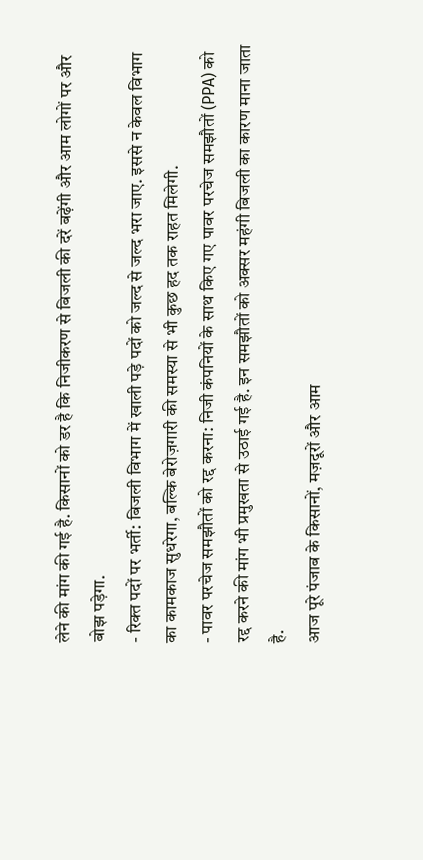लेने की मांग की गई है. किसानों को डर है कि निजीकरण से बिजली की दरें बढ़ेंगी और आम लोगों पर और बोझ पड़ेगा.
- रिक्त पदों पर भर्ती: बिजली विभाग में खाली पड़े पदों को जल्द से जल्द भरा जाए. इससे न केवल विभाग का कामकाज सुधरेगा, बल्कि बेरोज़गारी की समस्या से भी कुछ हद तक राहत मिलेगी.
- पावर परचेज समझौतों को रद्द करना: निजी कंपनियों के साथ किए गए पावर परचेज समझौतों (PPA) को रद्द करने की मांग भी प्रमुखता से उठाई गई है. इन समझौतों को अक्सर महंगी बिजली का कारण माना जाता है.
आज पूरे पंजाब के किसानों, मज़दूरों और आम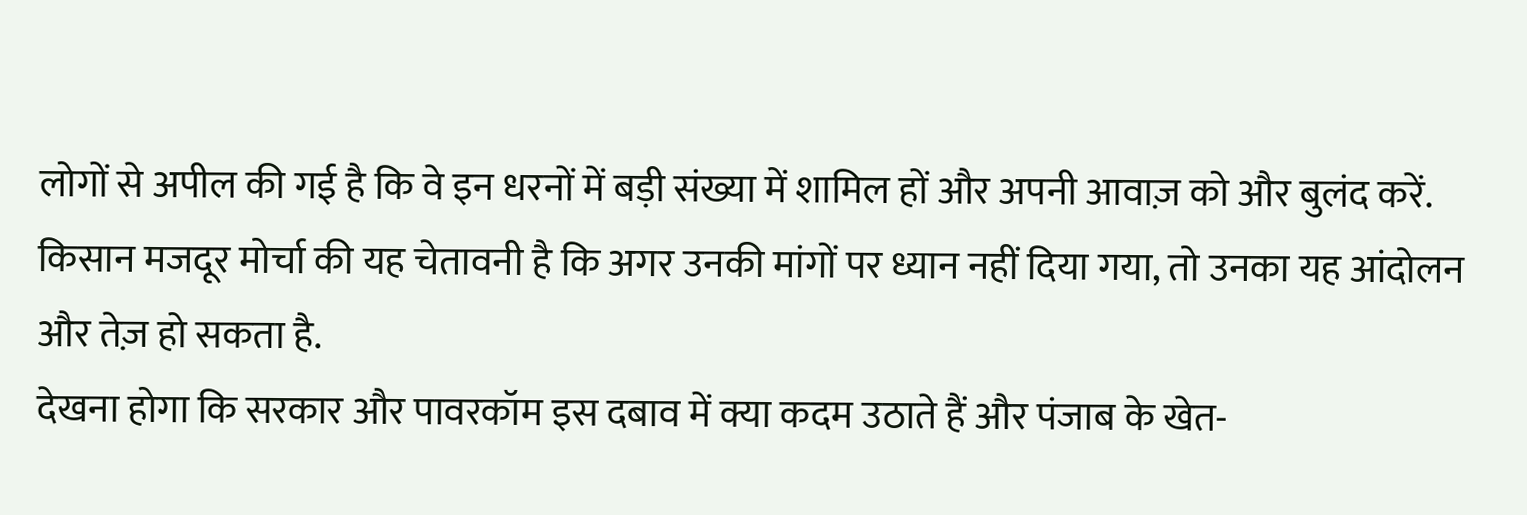लोगों से अपील की गई है कि वे इन धरनों में बड़ी संख्या में शामिल हों और अपनी आवाज़ को और बुलंद करें. किसान मजदूर मोर्चा की यह चेतावनी है कि अगर उनकी मांगों पर ध्यान नहीं दिया गया, तो उनका यह आंदोलन और तेज़ हो सकता है.
देखना होगा कि सरकार और पावरकॉम इस दबाव में क्या कदम उठाते हैं और पंजाब के खेत-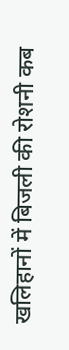खलिहानों में बिजली की रोशनी कब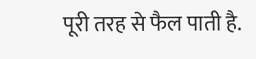पूरी तरह से फैल पाती है.